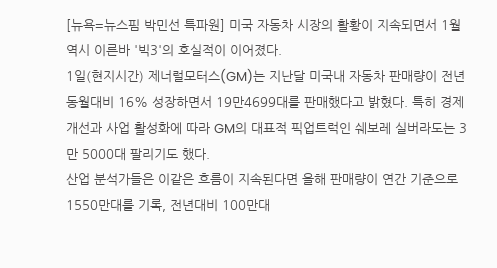[뉴욕=뉴스핌 박민선 특파원] 미국 자동차 시장의 활황이 지속되면서 1월 역시 이른바 '빅3'의 호실적이 이어졌다.
1일(현지시간) 제너럴모터스(GM)는 지난달 미국내 자동차 판매량이 전년동월대비 16% 성장하면서 19만4699대를 판매했다고 밝혔다. 특히 경제 개선과 사업 활성화에 따라 GM의 대표적 픽업트럭인 쉐보레 실버라도는 3만 5000대 팔리기도 했다.
산업 분석가들은 이같은 흐름이 지속된다면 올해 판매량이 연간 기준으로 1550만대를 기록, 전년대비 100만대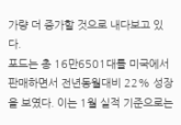가량 더 증가할 것으로 내다보고 있다.
포드는 총 16만6501대를 미국에서 판매하면서 전년동월대비 22% 성장을 보였다. 이는 1월 실적 기준으로는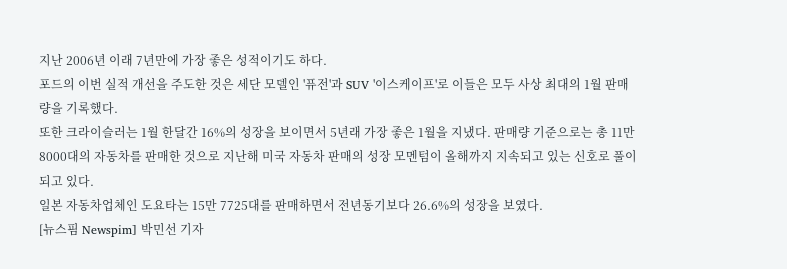지난 2006년 이래 7년만에 가장 좋은 성적이기도 하다.
포드의 이번 실적 개선을 주도한 것은 세단 모델인 '퓨전'과 SUV '이스케이프'로 이들은 모두 사상 최대의 1월 판매량을 기록했다.
또한 크라이슬러는 1월 한달간 16%의 성장을 보이면서 5년래 가장 좋은 1월을 지냈다. 판매량 기준으로는 총 11만8000대의 자동차를 판매한 것으로 지난해 미국 자동차 판매의 성장 모멘텀이 올해까지 지속되고 있는 신호로 풀이되고 있다.
일본 자동차업체인 도요타는 15만 7725대를 판매하면서 전년동기보다 26.6%의 성장을 보였다.
[뉴스핌 Newspim] 박민선 기자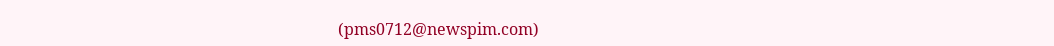(pms0712@newspim.com)